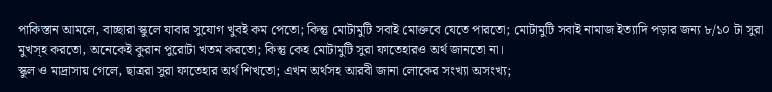পাকিস্তান আমলে, বাচ্ছারা স্কুলে যাবার সুযোগ খুবই কম পেতো; কিন্তু মোটামুটি সবাই মোক্তবে যেতে পারতো; মোটামুটি সবাই নামাজ ইত্যাদি পড়ার জন্য ৮/১০ টা সুরা মুখস্হ করতো, অনেকেই কুরান পুরোটা খতম করতো; কিন্তু কেহ মোটামুটি সুরা ফাতেহারও অর্থ জানতো না।
স্কুল ও মাদ্রাসায় গেলে, ছাত্ররা সুরা ফাতেহার অর্থ শিখতো; এখন অর্থসহ আরবী জানা লোকের সংখ্যা অসংখ্য;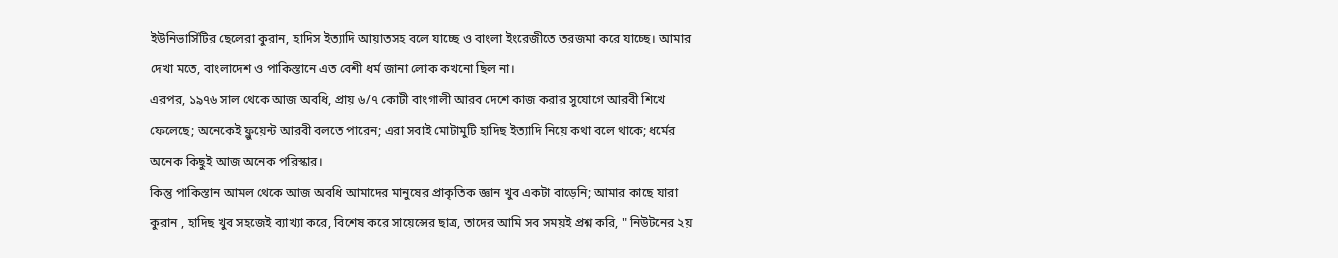ইউনিভার্সিটির ছেলেরা কুরান, হাদিস ইত্যাদি আয়াতসহ বলে যাচ্ছে ও বাংলা ইংরেজীতে তরজমা করে যাচ্ছে। আমার দেখা মতে, বাংলাদেশ ও পাকিস্তানে এত বেশী ধর্ম জানা লোক কখনো ছিল না।
এরপর, ১৯৭৬ সাল থেকে আজ অবধি, প্রায় ৬/৭ কোটী বাংগালী আরব দেশে কাজ করার সুযোগে আরবী শিখে ফেলেছে; অনেকেই ফ্লুয়েন্ট আরবী বলতে পারেন; এরা সবাই মোটামুটি হাদিছ ইত্যাদি নিয়ে কথা বলে থাকে; ধর্মের অনেক কিছুই আজ অনেক পরিস্কার।
কিন্তু পাকিস্তান আমল থেকে আজ অবধি আমাদের মানুষের প্রাকৃতিক জ্ঞান খুব একটা বাড়েনি; আমার কাছে যারা কুরান , হাদিছ খুব সহজেই ব্যাখ্যা করে, বিশেষ করে সায়েন্সের ছাত্র, তাদের আমি সব সময়ই প্রশ্ন করি, " নিউটনের ২য়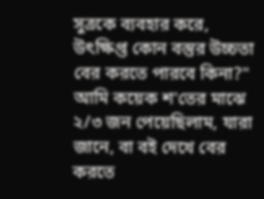সুত্রকে ব্যবহার করে, উৎক্ষিপ্ত কোন বস্তুর উচ্চতা বের করতে পারবে কিনা?" আমি কয়েক শ'তের মাঝে ২/৩ জন পেয়েছিলাম, যারা জানে, বা বই দেখে বের করতে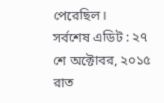পেরেছিল।
সর্বশেষ এডিট : ২৭ শে অক্টোবর, ২০১৫ রাত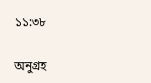১১:৩৮

অনুগ্রহ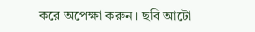করে অপেক্ষা করুন। ছবি আটো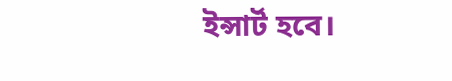ইন্সার্ট হবে।